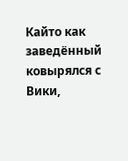Кайто как заведённый ковырялся с Вики,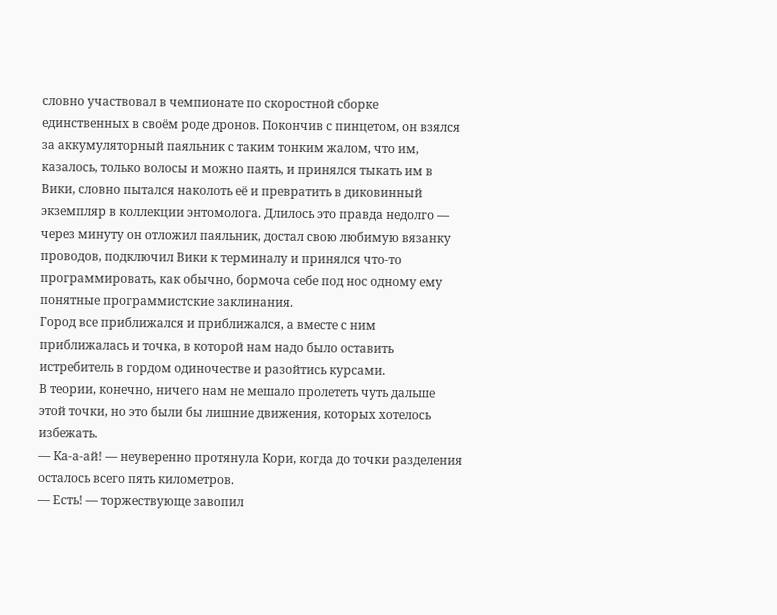словно участвовал в чемпионате по скоростной сборке единственных в своём роде дронов. Покончив с пинцетом, он взялся за аккумуляторный паяльник с таким тонким жалом, что им, казалось, только волосы и можно паять, и принялся тыкать им в Вики, словно пытался наколоть её и превратить в диковинный экземпляр в коллекции энтомолога. Длилось это правда недолго — через минуту он отложил паяльник, достал свою любимую вязанку проводов, подключил Вики к терминалу и принялся что-то программировать, как обычно, бормоча себе под нос одному ему понятные программистские заклинания.
Город все приближался и приближался, а вместе с ним приближалась и точка, в которой нам надо было оставить истребитель в гордом одиночестве и разойтись курсами.
В теории, конечно, ничего нам не мешало пролететь чуть дальше этой точки, но это были бы лишние движения, которых хотелось избежать.
— Ка-а-ай! — неуверенно протянула Кори, когда до точки разделения осталось всего пять километров.
— Есть! — торжествующе завопил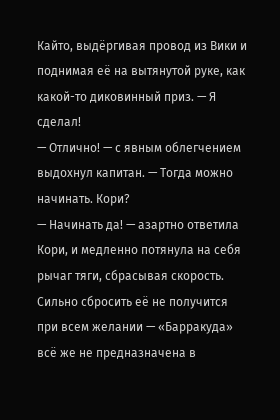Кайто, выдёргивая провод из Вики и поднимая её на вытянутой руке, как какой-то диковинный приз. — Я сделал!
— Отлично! — с явным облегчением выдохнул капитан. — Тогда можно начинать. Кори?
— Начинать да! — азартно ответила Кори, и медленно потянула на себя рычаг тяги, сбрасывая скорость.
Сильно сбросить её не получится при всем желании — «Барракуда» всё же не предназначена в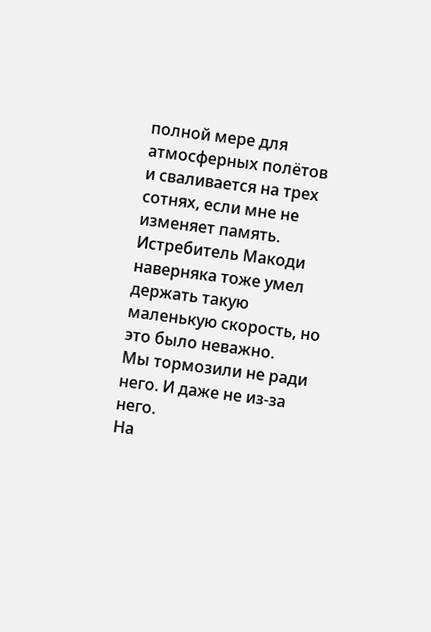полной мере для атмосферных полётов и сваливается на трех сотнях, если мне не изменяет память. Истребитель Макоди наверняка тоже умел держать такую маленькую скорость, но это было неважно.
Мы тормозили не ради него. И даже не из-за него.
На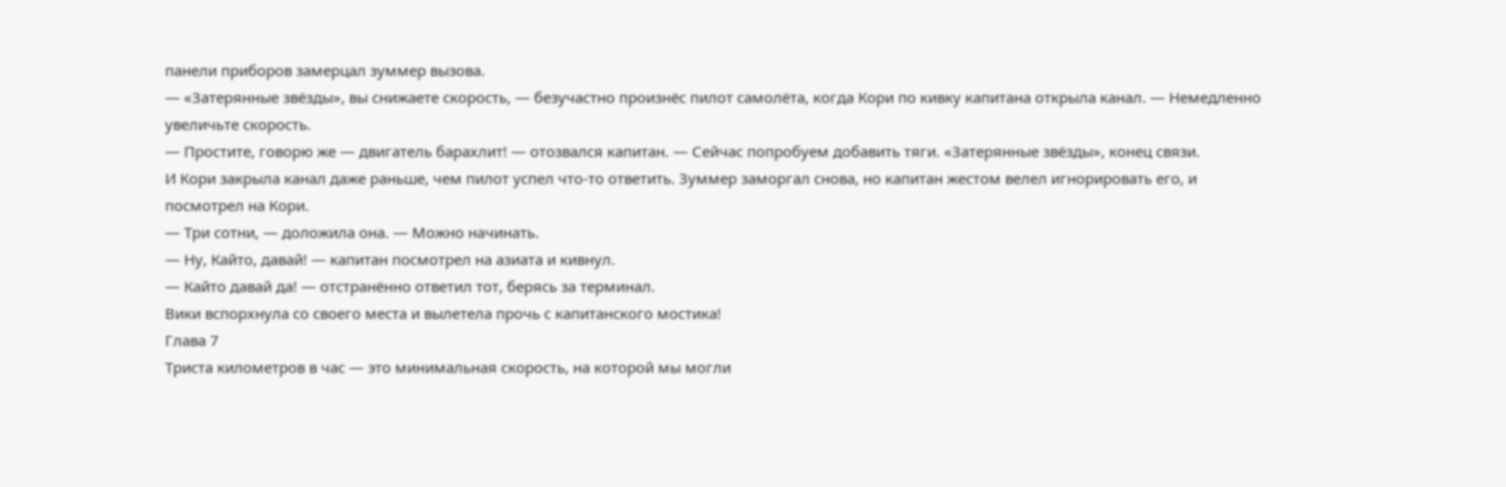панели приборов замерцал зуммер вызова.
— «Затерянные звёзды», вы снижаете скорость, — безучастно произнёс пилот самолёта, когда Кори по кивку капитана открыла канал. — Немедленно увеличьте скорость.
— Простите, говорю же — двигатель барахлит! — отозвался капитан. — Сейчас попробуем добавить тяги. «Затерянные звёзды», конец связи.
И Кори закрыла канал даже раньше, чем пилот успел что-то ответить. Зуммер заморгал снова, но капитан жестом велел игнорировать его, и посмотрел на Кори.
— Три сотни, — доложила она. — Можно начинать.
— Ну, Кайто, давай! — капитан посмотрел на азиата и кивнул.
— Кайто давай да! — отстранённо ответил тот, берясь за терминал.
Вики вспорхнула со своего места и вылетела прочь с капитанского мостика!
Глава 7
Триста километров в час — это минимальная скорость, на которой мы могли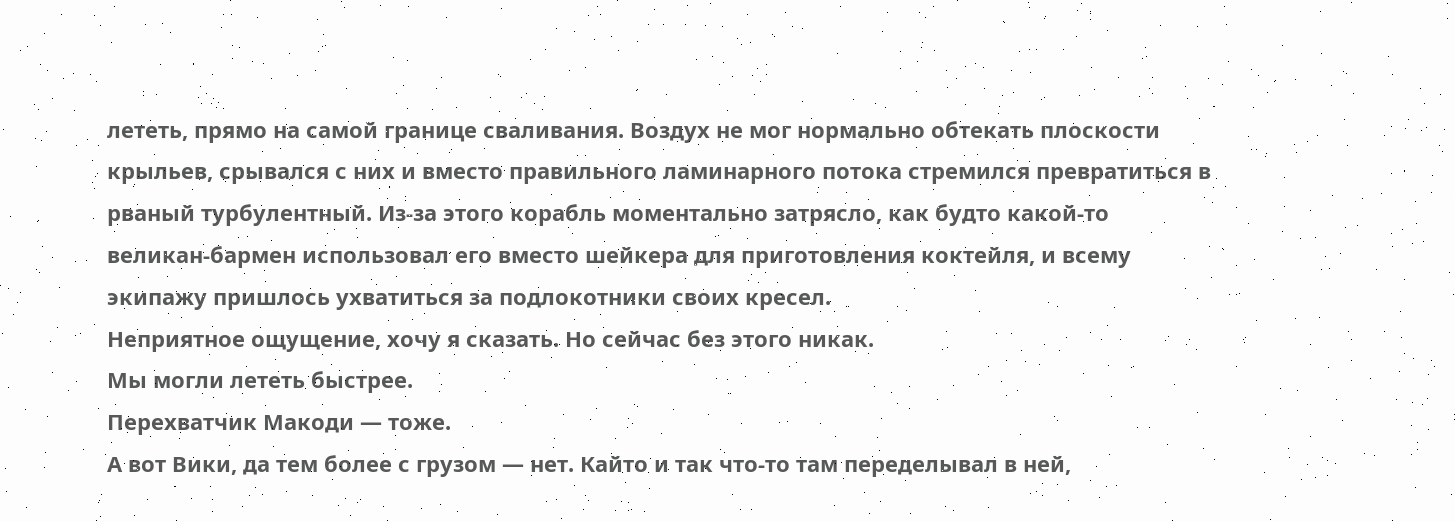лететь, прямо на самой границе сваливания. Воздух не мог нормально обтекать плоскости крыльев, срывался с них и вместо правильного ламинарного потока стремился превратиться в рваный турбулентный. Из-за этого корабль моментально затрясло, как будто какой-то великан-бармен использовал его вместо шейкера для приготовления коктейля, и всему экипажу пришлось ухватиться за подлокотники своих кресел.
Неприятное ощущение, хочу я сказать. Но сейчас без этого никак.
Мы могли лететь быстрее.
Перехватчик Макоди — тоже.
А вот Вики, да тем более с грузом — нет. Кайто и так что-то там переделывал в ней,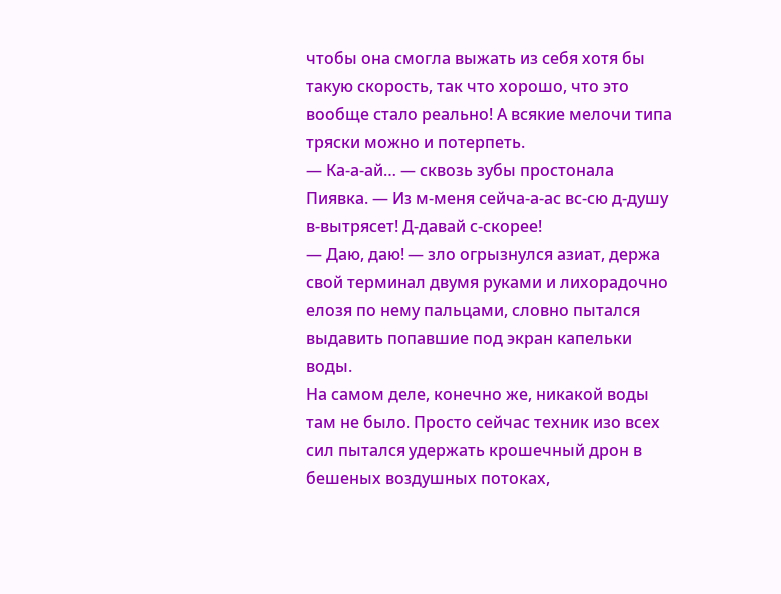чтобы она смогла выжать из себя хотя бы такую скорость, так что хорошо, что это вообще стало реально! А всякие мелочи типа тряски можно и потерпеть.
— Ка-а-ай… — сквозь зубы простонала Пиявка. — Из м-меня сейча-а-ас вс-сю д-душу в-вытрясет! Д-давай с-скорее!
— Даю, даю! — зло огрызнулся азиат, держа свой терминал двумя руками и лихорадочно елозя по нему пальцами, словно пытался выдавить попавшие под экран капельки воды.
На самом деле, конечно же, никакой воды там не было. Просто сейчас техник изо всех сил пытался удержать крошечный дрон в бешеных воздушных потоках,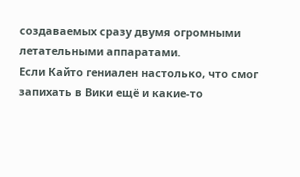создаваемых сразу двумя огромными летательными аппаратами.
Если Кайто гениален настолько, что смог запихать в Вики ещё и какие-то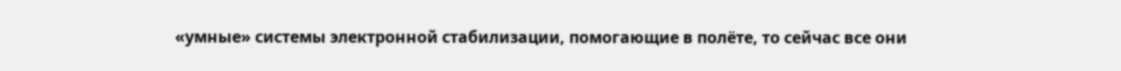«умные» системы электронной стабилизации, помогающие в полёте, то сейчас все они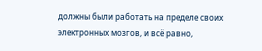должны были работать на пределе своих электронных мозгов, и всё равно,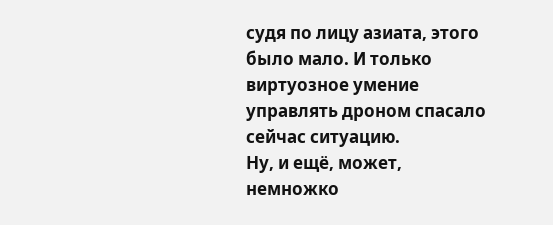судя по лицу азиата, этого было мало. И только виртуозное умение управлять дроном спасало сейчас ситуацию.
Ну, и ещё, может, немножко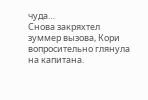чуда…
Снова закряхтел зуммер вызова, Кори вопросительно глянула на капитана.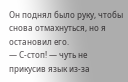Он поднял было руку, чтобы снова отмахнуться, но я остановил его.
— С-стоп! — чуть не прикусив язык из-за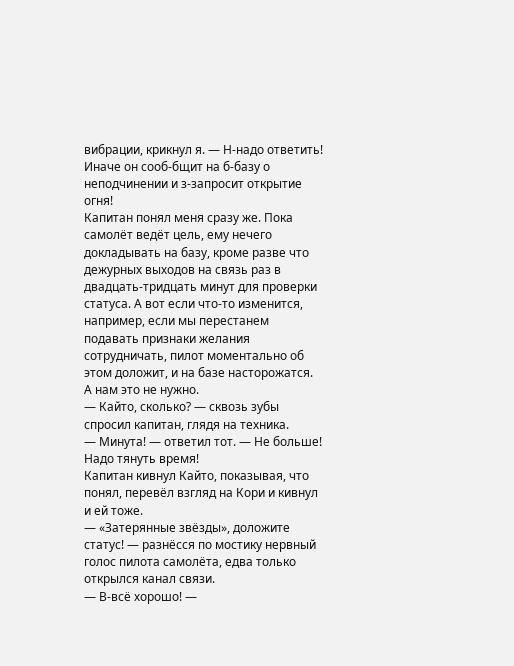вибрации, крикнул я. — Н-надо ответить! Иначе он сооб-бщит на б-базу о неподчинении и з-запросит открытие огня!
Капитан понял меня сразу же. Пока самолёт ведёт цель, ему нечего докладывать на базу, кроме разве что дежурных выходов на связь раз в двадцать-тридцать минут для проверки статуса. А вот если что-то изменится, например, если мы перестанем подавать признаки желания сотрудничать, пилот моментально об этом доложит, и на базе насторожатся.
А нам это не нужно.
— Кайто, сколько? — сквозь зубы спросил капитан, глядя на техника.
— Минута! — ответил тот. — Не больше! Надо тянуть время!
Капитан кивнул Кайто, показывая, что понял, перевёл взгляд на Кори и кивнул и ей тоже.
— «Затерянные звёзды», доложите статус! — разнёсся по мостику нервный голос пилота самолёта, едва только открылся канал связи.
— В-всё хорошо! —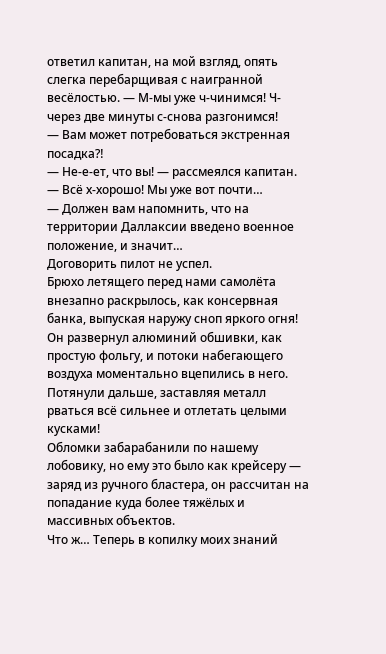ответил капитан, на мой взгляд, опять слегка перебарщивая с наигранной весёлостью. — М-мы уже ч-чинимся! Ч-через две минуты с-снова разгонимся!
— Вам может потребоваться экстренная посадка⁈
— Не-е-ет, что вы! — рассмеялся капитан. — Всё х-хорошо! Мы уже вот почти…
— Должен вам напомнить, что на территории Даллаксии введено военное положение, и значит…
Договорить пилот не успел.
Брюхо летящего перед нами самолёта внезапно раскрылось, как консервная банка, выпуская наружу сноп яркого огня! Он развернул алюминий обшивки, как простую фольгу, и потоки набегающего воздуха моментально вцепились в него. Потянули дальше, заставляя металл рваться всё сильнее и отлетать целыми кусками!
Обломки забарабанили по нашему лобовику, но ему это было как крейсеру — заряд из ручного бластера, он рассчитан на попадание куда более тяжёлых и массивных объектов.
Что ж… Теперь в копилку моих знаний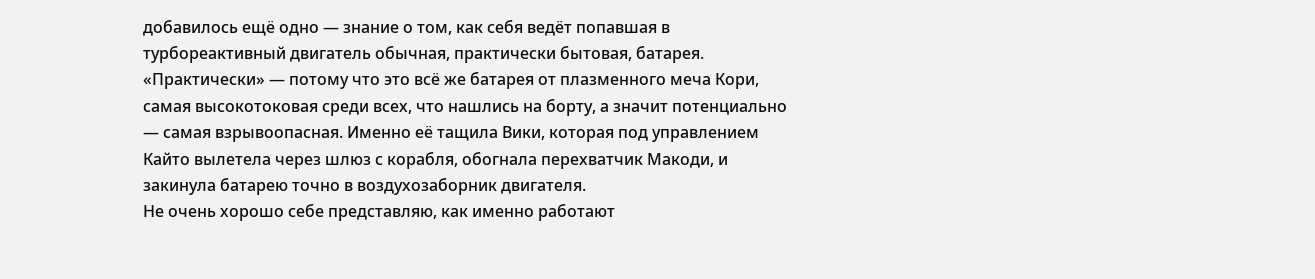добавилось ещё одно — знание о том, как себя ведёт попавшая в турбореактивный двигатель обычная, практически бытовая, батарея. «Практически» — потому что это всё же батарея от плазменного меча Кори, самая высокотоковая среди всех, что нашлись на борту, а значит потенциально — самая взрывоопасная. Именно её тащила Вики, которая под управлением Кайто вылетела через шлюз с корабля, обогнала перехватчик Макоди, и закинула батарею точно в воздухозаборник двигателя.
Не очень хорошо себе представляю, как именно работают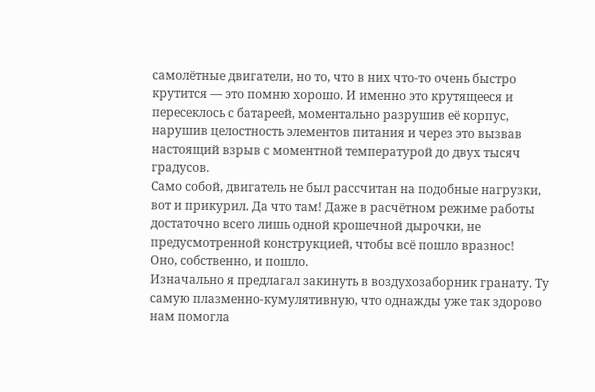самолётные двигатели, но то, что в них что-то очень быстро крутится — это помню хорошо. И именно это крутящееся и пересеклось с батареей, моментально разрушив её корпус, нарушив целостность элементов питания и через это вызвав настоящий взрыв с моментной температурой до двух тысяч градусов.
Само собой, двигатель не был рассчитан на подобные нагрузки, вот и прикурил. Да что там! Даже в расчётном режиме работы достаточно всего лишь одной крошечной дырочки, не предусмотренной конструкцией, чтобы всё пошло вразнос!
Оно, собственно, и пошло.
Изначально я предлагал закинуть в воздухозаборник гранату. Ту самую плазменно-кумулятивную, что однажды уже так здорово нам помогла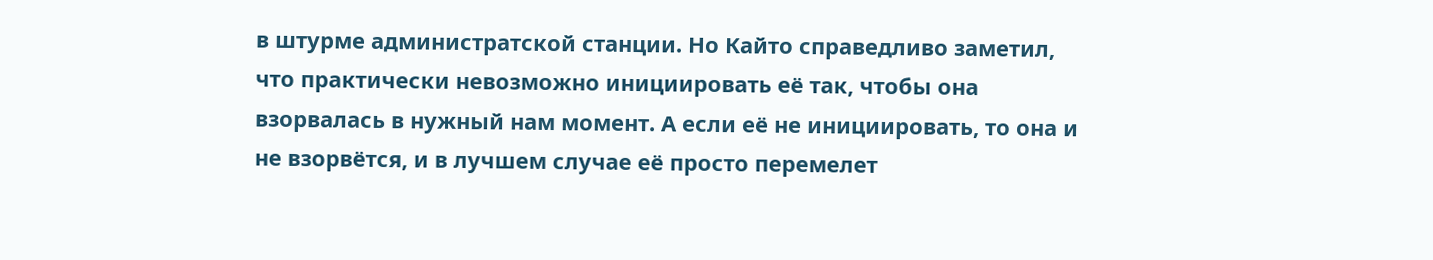в штурме администратской станции. Но Кайто справедливо заметил, что практически невозможно инициировать её так, чтобы она взорвалась в нужный нам момент. А если её не инициировать, то она и не взорвётся, и в лучшем случае её просто перемелет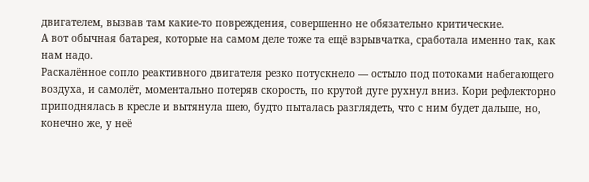двигателем, вызвав там какие-то повреждения, совершенно не обязательно критические.
А вот обычная батарея, которые на самом деле тоже та ещё взрывчатка, сработала именно так, как нам надо.
Раскалённое сопло реактивного двигателя резко потускнело — остыло под потоками набегающего воздуха, и самолёт, моментально потеряв скорость, по крутой дуге рухнул вниз. Кори рефлекторно приподнялась в кресле и вытянула шею, будто пыталась разглядеть, что с ним будет дальше, но, конечно же, у неё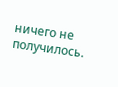ничего не получилось.